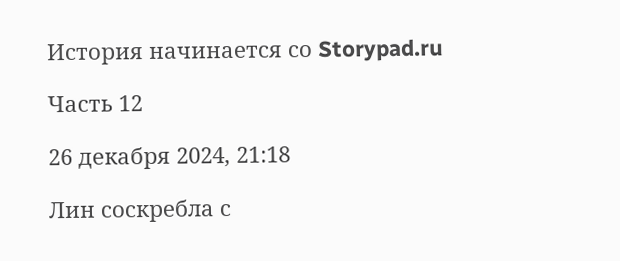История начинается со Storypad.ru

Часть 12

26 декабря 2024, 21:18

Лин соскребла с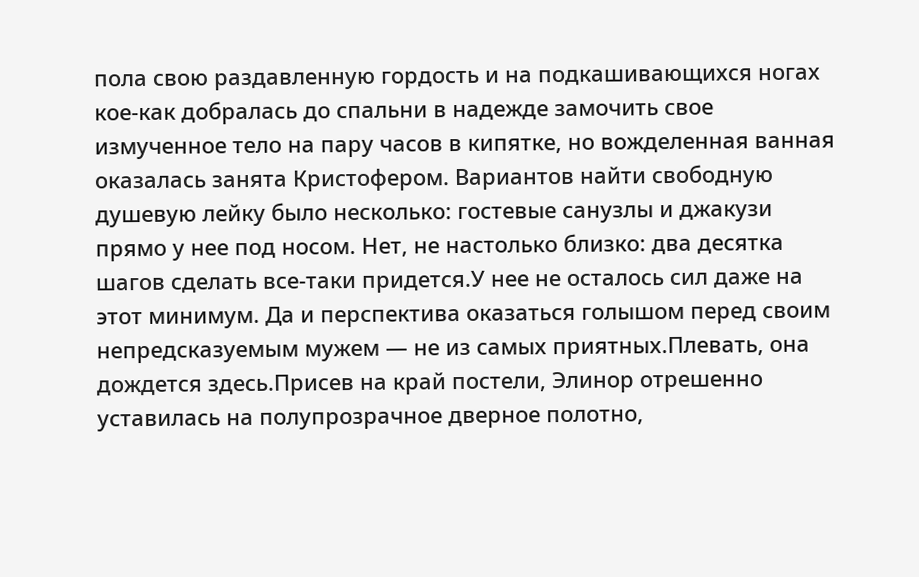пола свою раздавленную гордость и на подкашивающихся ногах кое-как добралась до спальни в надежде замочить свое измученное тело на пару часов в кипятке, но вожделенная ванная оказалась занята Кристофером. Вариантов найти свободную душевую лейку было несколько: гостевые санузлы и джакузи прямо у нее под носом. Нет, не настолько близко: два десятка шагов сделать все-таки придется.У нее не осталось сил даже на этот минимум. Да и перспектива оказаться голышом перед своим непредсказуемым мужем — не из самых приятных.Плевать, она дождется здесь.Присев на край постели, Элинор отрешенно уставилась на полупрозрачное дверное полотно,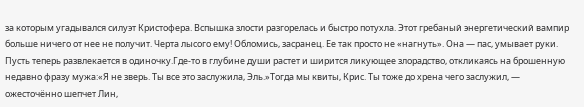за которым угадывался силуэт Кристофера. Вспышка злости разгорелась и быстро потухла. Этот гребаный энергетический вампир больше ничего от нее не получит. Черта лысого ему! Обломись, засранец. Ее так просто не «нагнуть». Она — пас, умывает руки. Пусть теперь развлекается в одиночку.Где-то в глубине души растет и ширится ликующее злорадство, откликаясь на брошенную недавно фразу мужа:«Я не зверь. Ты все это заслужила, Эль.»Тогда мы квиты, Крис. Ты тоже до хрена чего заслужил, — ожесточённо шепчет Лин,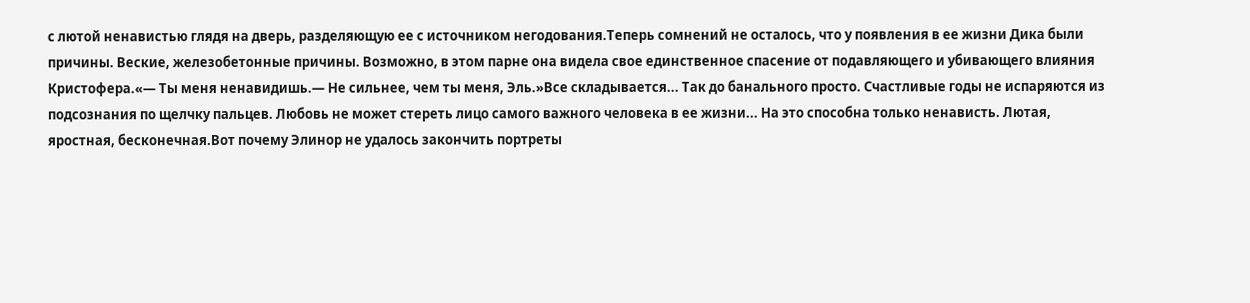с лютой ненавистью глядя на дверь, разделяющую ее с источником негодования.Теперь сомнений не осталось, что у появления в ее жизни Дика были причины. Веские, железобетонные причины. Возможно, в этом парне она видела свое единственное спасение от подавляющего и убивающего влияния Кристофера.«— Ты меня ненавидишь.— Не сильнее, чем ты меня, Эль.»Все складывается... Так до банального просто. Счастливые годы не испаряются из подсознания по щелчку пальцев. Любовь не может стереть лицо самого важного человека в ее жизни... На это способна только ненависть. Лютая, яростная, бесконечная.Вот почему Элинор не удалось закончить портреты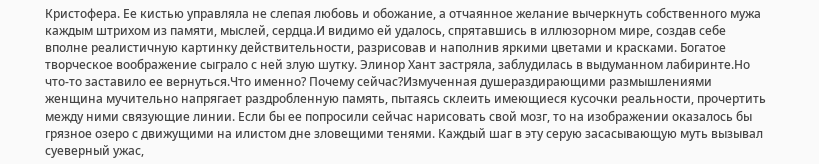Кристофера. Ее кистью управляла не слепая любовь и обожание, а отчаянное желание вычеркнуть собственного мужа каждым штрихом из памяти, мыслей, сердца.И видимо ей удалось, спрятавшись в иллюзорном мире, создав себе вполне реалистичную картинку действительности, разрисовав и наполнив яркими цветами и красками. Богатое творческое воображение сыграло с ней злую шутку. Элинор Хант застряла, заблудилась в выдуманном лабиринте.Но что-то заставило ее вернуться.Что именно? Почему сейчас?Измученная душераздирающими размышлениями женщина мучительно напрягает раздробленную память, пытаясь склеить имеющиеся кусочки реальности, прочертить между ними связующие линии. Если бы ее попросили сейчас нарисовать свой мозг, то на изображении оказалось бы грязное озеро с движущими на илистом дне зловещими тенями. Каждый шаг в эту серую засасывающую муть вызывал суеверный ужас,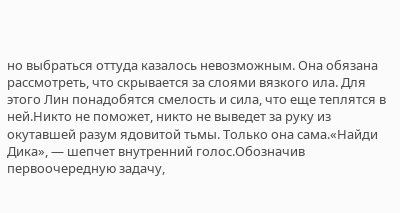но выбраться оттуда казалось невозможным. Она обязана рассмотреть, что скрывается за слоями вязкого ила. Для этого Лин понадобятся смелость и сила, что еще теплятся в ней.Никто не поможет, никто не выведет за руку из окутавшей разум ядовитой тьмы. Только она сама.«Найди Дика», — шепчет внутренний голос.Обозначив первоочередную задачу,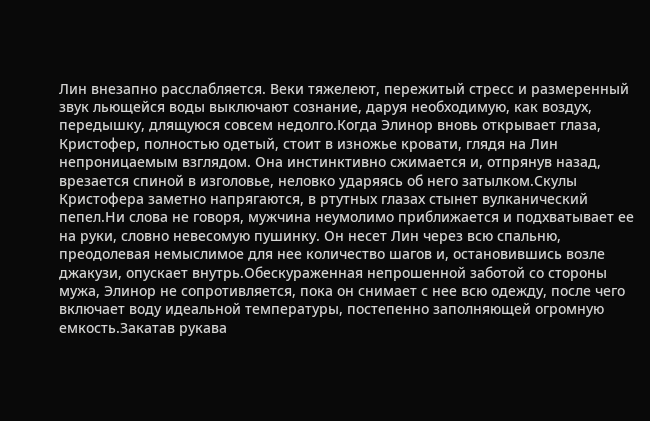Лин внезапно расслабляется. Веки тяжелеют, пережитый стресс и размеренный звук льющейся воды выключают сознание, даруя необходимую, как воздух, передышку, длящуюся совсем недолго.Когда Элинор вновь открывает глаза, Кристофер, полностью одетый, стоит в изножье кровати, глядя на Лин непроницаемым взглядом. Она инстинктивно сжимается и, отпрянув назад, врезается спиной в изголовье, неловко ударяясь об него затылком.Скулы Кристофера заметно напрягаются, в ртутных глазах стынет вулканический пепел.Ни слова не говоря, мужчина неумолимо приближается и подхватывает ее на руки, словно невесомую пушинку. Он несет Лин через всю спальню, преодолевая немыслимое для нее количество шагов и, остановившись возле джакузи, опускает внутрь.Обескураженная непрошенной заботой со стороны мужа, Элинор не сопротивляется, пока он снимает с нее всю одежду, после чего включает воду идеальной температуры, постепенно заполняющей огромную емкость.Закатав рукава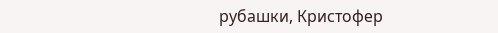рубашки, Кристофер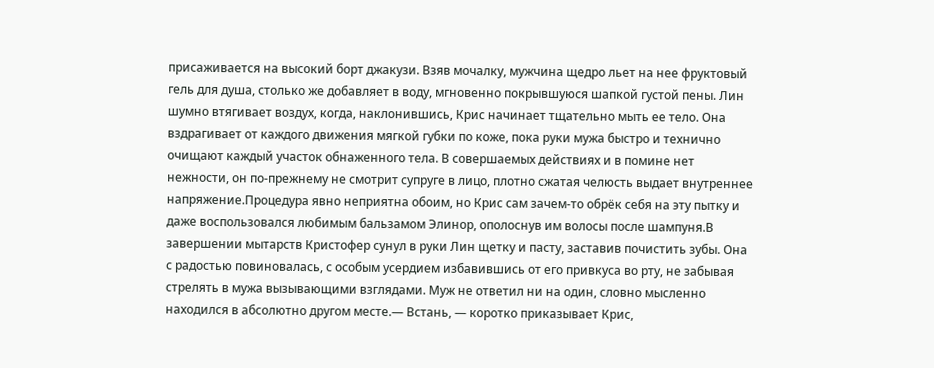присаживается на высокий борт джакузи. Взяв мочалку, мужчина щедро льет на нее фруктовый гель для душа, столько же добавляет в воду, мгновенно покрывшуюся шапкой густой пены. Лин шумно втягивает воздух, когда, наклонившись, Крис начинает тщательно мыть ее тело. Она вздрагивает от каждого движения мягкой губки по коже, пока руки мужа быстро и технично очищают каждый участок обнаженного тела. В совершаемых действиях и в помине нет нежности, он по-прежнему не смотрит супруге в лицо, плотно сжатая челюсть выдает внутреннее напряжение.Процедура явно неприятна обоим, но Крис сам зачем-то обрёк себя на эту пытку и даже воспользовался любимым бальзамом Элинор, ополоснув им волосы после шампуня.В завершении мытарств Кристофер сунул в руки Лин щетку и пасту, заставив почистить зубы. Она с радостью повиновалась, с особым усердием избавившись от его привкуса во рту, не забывая стрелять в мужа вызывающими взглядами. Муж не ответил ни на один, словно мысленно находился в абсолютно другом месте.— Встань, — коротко приказывает Крис,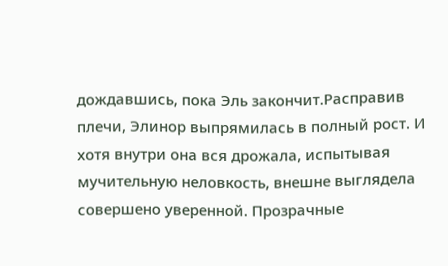дождавшись, пока Эль закончит.Расправив плечи, Элинор выпрямилась в полный рост. И хотя внутри она вся дрожала, испытывая мучительную неловкость, внешне выглядела совершено уверенной. Прозрачные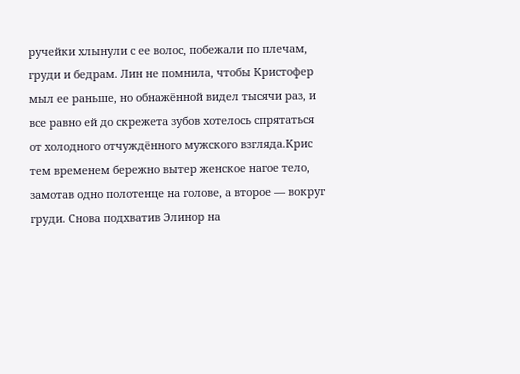ручейки хлынули с ее волос, побежали по плечам, груди и бедрам. Лин не помнила, чтобы Кристофер мыл ее раньше, но обнажённой видел тысячи раз, и все равно ей до скрежета зубов хотелось спрятаться от холодного отчуждённого мужского взгляда.Крис тем временем бережно вытер женское нагое тело, замотав одно полотенце на голове, а второе — вокруг груди. Снова подхватив Элинор на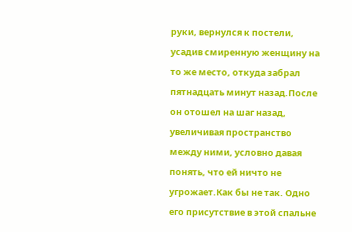руки, вернулся к постели, усадив смиренную женщину на то же место, откуда забрал пятнадцать минут назад.После он отошел на шаг назад, увеличивая пространство между ними, условно давая понять, что ей ничто не угрожает.Как бы не так. Одно его присутствие в этой спальне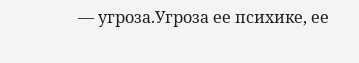— угроза.Угроза ее психике, ее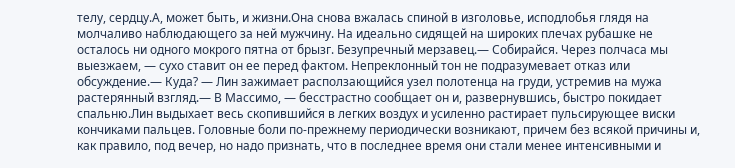телу, сердцу.А, может быть, и жизни.Она снова вжалась спиной в изголовье, исподлобья глядя на молчаливо наблюдающего за ней мужчину. На идеально сидящей на широких плечах рубашке не осталось ни одного мокрого пятна от брызг. Безупречный мерзавец.— Собирайся. Через полчаса мы выезжаем, — сухо ставит он ее перед фактом. Непреклонный тон не подразумевает отказ или обсуждение.— Куда? — Лин зажимает расползающийся узел полотенца на груди, устремив на мужа растерянный взгляд.— В Массимо, — бесстрастно сообщает он и, развернувшись, быстро покидает спальню.Лин выдыхает весь скопившийся в легких воздух и усиленно растирает пульсирующее виски кончиками пальцев. Головные боли по-прежнему периодически возникают, причем без всякой причины и, как правило, под вечер, но надо признать, что в последнее время они стали менее интенсивными и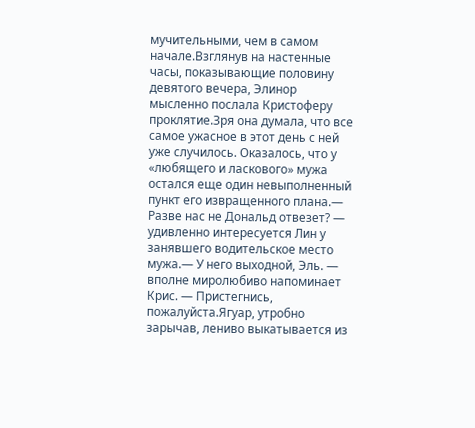мучительными, чем в самом начале.Взглянув на настенные часы, показывающие половину девятого вечера, Элинор мысленно послала Кристоферу проклятие.Зря она думала, что все самое ужасное в этот день с ней уже случилось. Оказалось, что у «любящего и ласкового» мужа остался еще один невыполненный пункт его извращенного плана.— Разве нас не Дональд отвезет? — удивленно интересуется Лин у занявшего водительское место мужа.— У него выходной, Эль. — вполне миролюбиво напоминает Крис. — Пристегнись, пожалуйста.Ягуар, утробно зарычав, лениво выкатывается из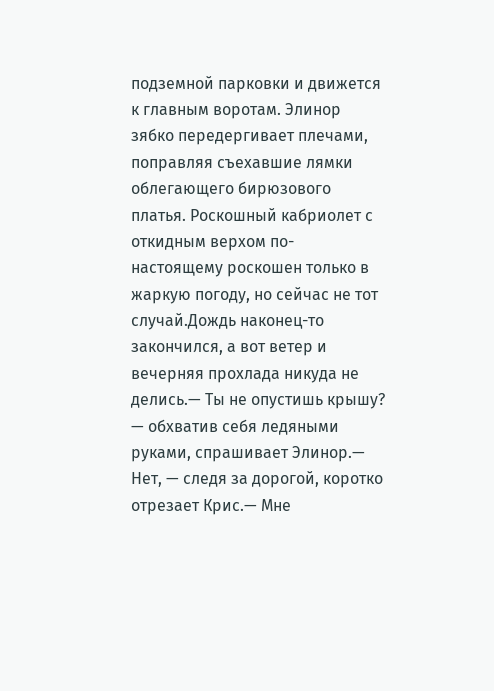подземной парковки и движется к главным воротам. Элинор зябко передергивает плечами, поправляя съехавшие лямки облегающего бирюзового платья. Роскошный кабриолет с откидным верхом по-настоящему роскошен только в жаркую погоду, но сейчас не тот случай.Дождь наконец-то закончился, а вот ветер и вечерняя прохлада никуда не делись.— Ты не опустишь крышу? — обхватив себя ледяными руками, спрашивает Элинор.— Нет, — следя за дорогой, коротко отрезает Крис.— Мне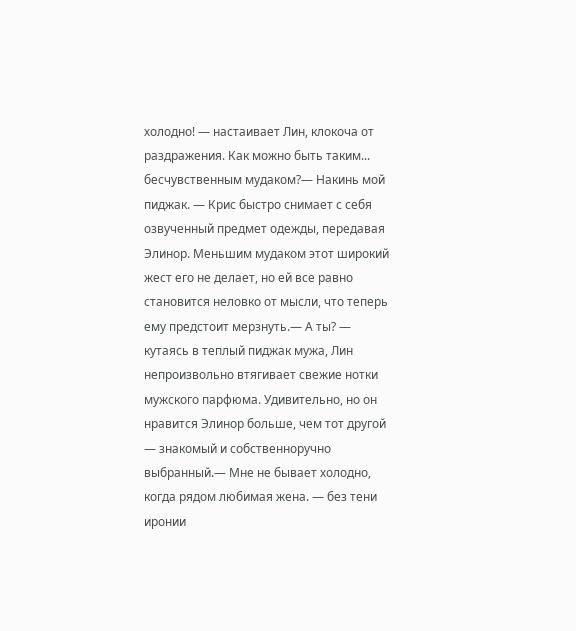холодно! — настаивает Лин, клокоча от раздражения. Как можно быть таким... бесчувственным мудаком?— Накинь мой пиджак. — Крис быстро снимает с себя озвученный предмет одежды, передавая Элинор. Меньшим мудаком этот широкий жест его не делает, но ей все равно становится неловко от мысли, что теперь ему предстоит мерзнуть.— А ты? — кутаясь в теплый пиджак мужа, Лин непроизвольно втягивает свежие нотки мужского парфюма. Удивительно, но он нравится Элинор больше, чем тот другой — знакомый и собственноручно выбранный.— Мне не бывает холодно, когда рядом любимая жена. — без тени иронии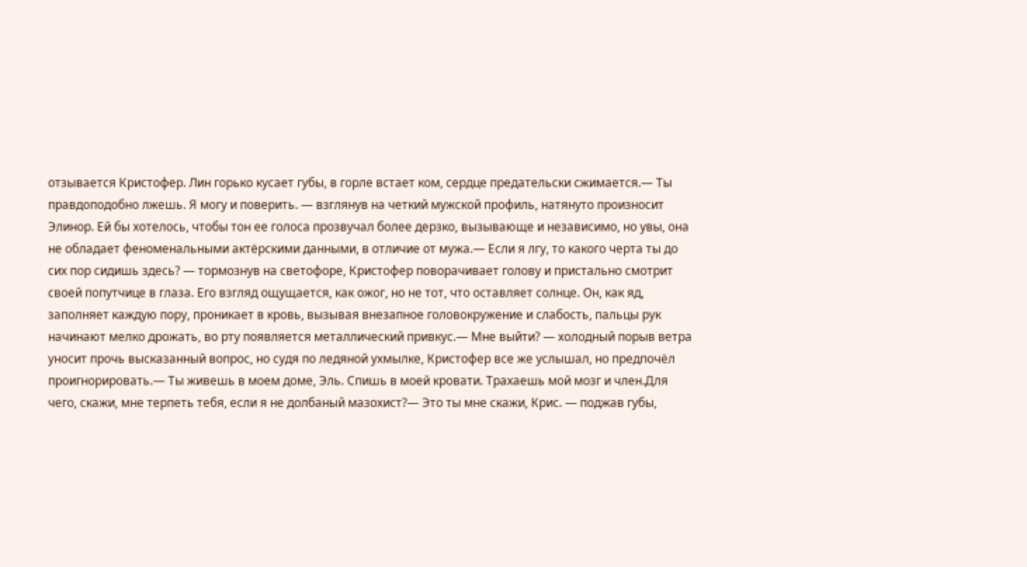отзывается Кристофер. Лин горько кусает губы, в горле встает ком, сердце предательски сжимается.— Ты правдоподобно лжешь. Я могу и поверить. — взглянув на четкий мужской профиль, натянуто произносит Элинор. Ей бы хотелось, чтобы тон ее голоса прозвучал более дерзко, вызывающе и независимо, но увы, она не обладает феноменальными актёрскими данными, в отличие от мужа.— Если я лгу, то какого черта ты до сих пор сидишь здесь? — тормознув на светофоре, Кристофер поворачивает голову и пристально смотрит своей попутчице в глаза. Его взгляд ощущается, как ожог, но не тот, что оставляет солнце. Он, как яд, заполняет каждую пору, проникает в кровь, вызывая внезапное головокружение и слабость, пальцы рук начинают мелко дрожать, во рту появляется металлический привкус.— Мне выйти? — холодный порыв ветра уносит прочь высказанный вопрос, но судя по ледяной ухмылке, Кристофер все же услышал, но предпочёл проигнорировать.— Ты живешь в моем доме, Эль. Спишь в моей кровати. Трахаешь мой мозг и член.Для чего, скажи, мне терпеть тебя, если я не долбаный мазохист?— Это ты мне скажи, Крис. — поджав губы,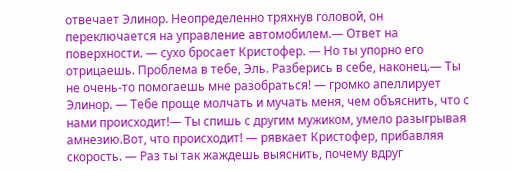отвечает Элинор. Неопределенно тряхнув головой, он переключается на управление автомобилем.— Ответ на поверхности. — сухо бросает Кристофер. — Но ты упорно его отрицаешь. Проблема в тебе, Эль. Разберись в себе, наконец.— Ты не очень-то помогаешь мне разобраться! — громко апеллирует Элинор. — Тебе проще молчать и мучать меня, чем объяснить, что с нами происходит!— Ты спишь с другим мужиком, умело разыгрывая амнезию.Вот, что происходит! — рявкает Кристофер, прибавляя скорость. — Раз ты так жаждешь выяснить, почему вдруг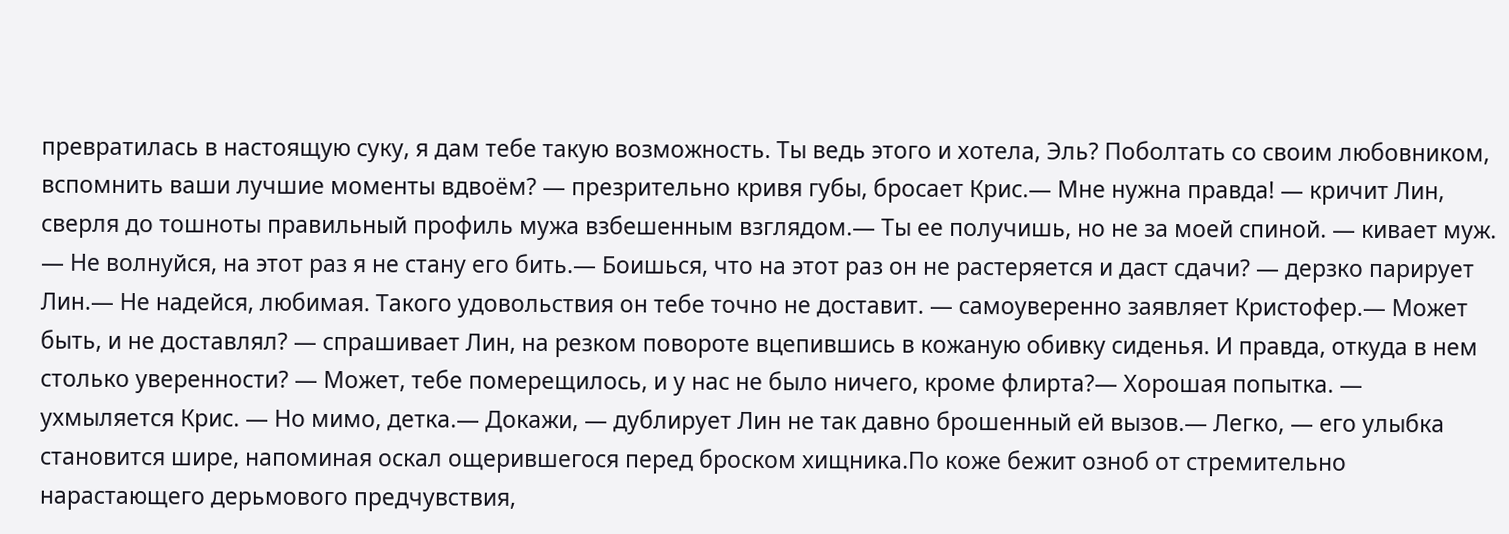превратилась в настоящую суку, я дам тебе такую возможность. Ты ведь этого и хотела, Эль? Поболтать со своим любовником, вспомнить ваши лучшие моменты вдвоём? — презрительно кривя губы, бросает Крис.— Мне нужна правда! — кричит Лин, сверля до тошноты правильный профиль мужа взбешенным взглядом.— Ты ее получишь, но не за моей спиной. — кивает муж. — Не волнуйся, на этот раз я не стану его бить.— Боишься, что на этот раз он не растеряется и даст сдачи? — дерзко парирует Лин.— Не надейся, любимая. Такого удовольствия он тебе точно не доставит. — самоуверенно заявляет Кристофер.— Может быть, и не доставлял? — спрашивает Лин, на резком повороте вцепившись в кожаную обивку сиденья. И правда, откуда в нем столько уверенности? — Может, тебе померещилось, и у нас не было ничего, кроме флирта?— Хорошая попытка. — ухмыляется Крис. — Но мимо, детка.— Докажи, — дублирует Лин не так давно брошенный ей вызов.— Легко, — его улыбка становится шире, напоминая оскал ощерившегося перед броском хищника.По коже бежит озноб от стремительно нарастающего дерьмового предчувствия,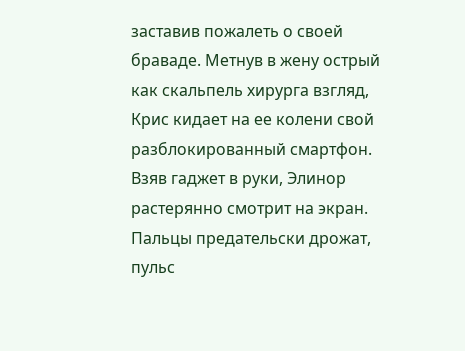заставив пожалеть о своей браваде. Метнув в жену острый как скальпель хирурга взгляд, Крис кидает на ее колени свой разблокированный смартфон. Взяв гаджет в руки, Элинор растерянно смотрит на экран. Пальцы предательски дрожат, пульс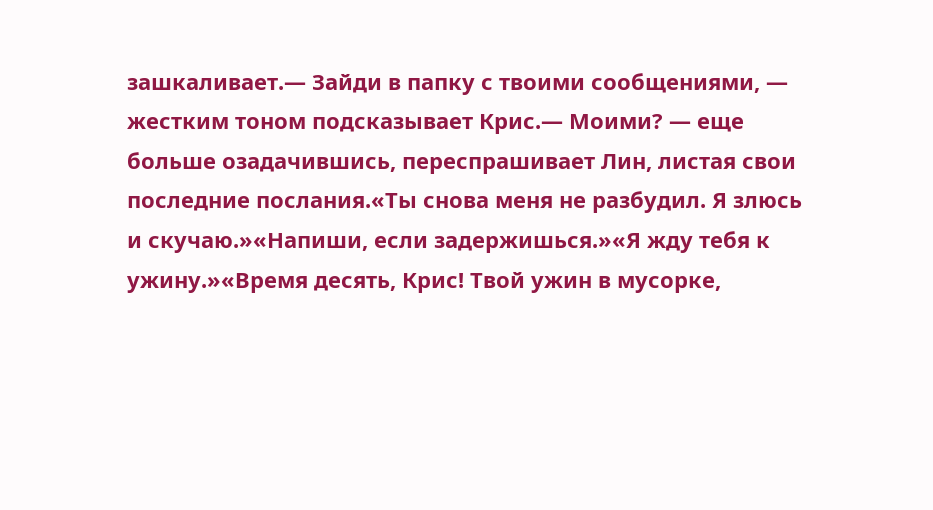зашкаливает.— Зайди в папку с твоими сообщениями, — жестким тоном подсказывает Крис.— Моими? — еще больше озадачившись, переспрашивает Лин, листая свои последние послания.«Ты снова меня не разбудил. Я злюсь и скучаю.»«Напиши, если задержишься.»«Я жду тебя к ужину.»«Время десять, Крис! Твой ужин в мусорке,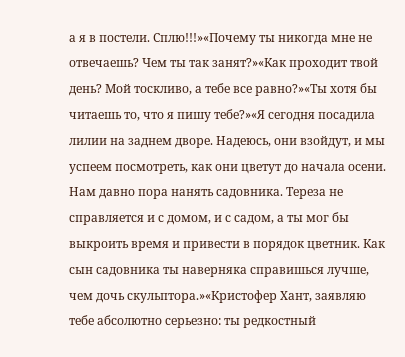а я в постели. Сплю!!!»«Почему ты никогда мне не отвечаешь? Чем ты так занят?»«Как проходит твой день? Мой тоскливо, а тебе все равно?»«Ты хотя бы читаешь то, что я пишу тебе?»«Я сегодня посадила лилии на заднем дворе. Надеюсь, они взойдут, и мы успеем посмотреть, как они цветут до начала осени. Нам давно пора нанять садовника. Тереза не справляется и с домом, и с садом, а ты мог бы выкроить время и привести в порядок цветник. Как сын садовника ты наверняка справишься лучше, чем дочь скульптора.»«Кристофер Хант, заявляю тебе абсолютно серьезно: ты редкостный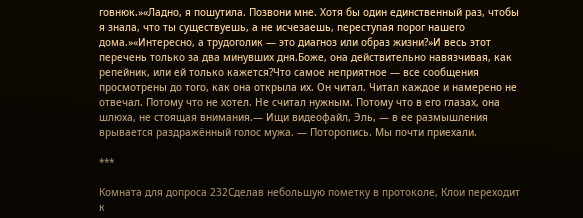говнюк.»«Ладно, я пошутила. Позвони мне. Хотя бы один единственный раз, чтобы я знала, что ты существуешь, а не исчезаешь, переступая порог нашего дома.»«Интересно, а трудоголик — это диагноз или образ жизни?»И весь этот перечень только за два минувших дня.Боже, она действительно навязчивая, как репейник, или ей только кажется?Что самое неприятное — все сообщения просмотрены до того, как она открыла их. Он читал. Читал каждое и намерено не отвечал. Потому что не хотел. Не считал нужным. Потому что в его глазах, она шлюха, не стоящая внимания.— Ищи видеофайл, Эль, — в ее размышления врывается раздражённый голос мужа. — Поторопись. Мы почти приехали.

***

Комната для допроса 232Сделав небольшую пометку в протоколе, Клои переходит к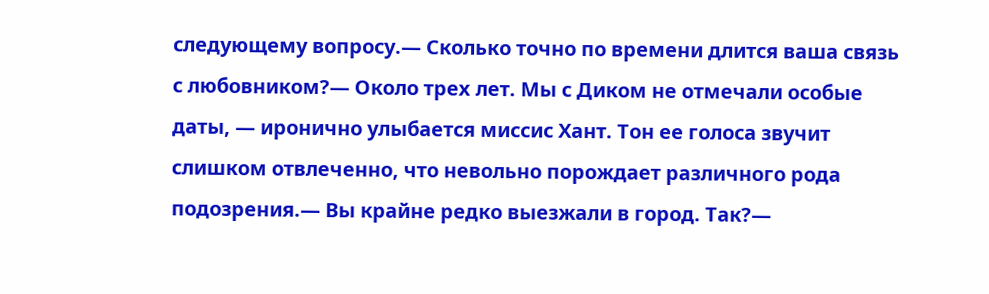следующему вопросу.— Сколько точно по времени длится ваша связь с любовником?— Около трех лет. Мы с Диком не отмечали особые даты, — иронично улыбается миссис Хант. Тон ее голоса звучит слишком отвлеченно, что невольно порождает различного рода подозрения.— Вы крайне редко выезжали в город. Так?—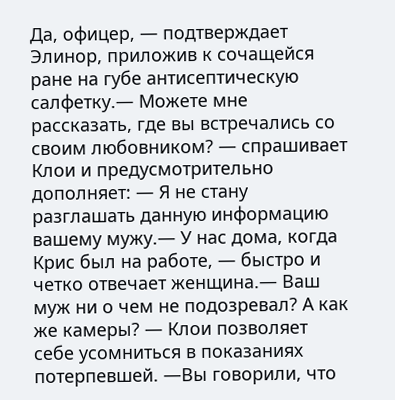Да, офицер, — подтверждает Элинор, приложив к сочащейся ране на губе антисептическую салфетку.— Можете мне рассказать, где вы встречались со своим любовником? — спрашивает Клои и предусмотрительно дополняет: — Я не стану разглашать данную информацию вашему мужу.— У нас дома, когда Крис был на работе, — быстро и четко отвечает женщина.— Ваш муж ни о чем не подозревал? А как же камеры? — Клои позволяет себе усомниться в показаниях потерпевшей. —Вы говорили, что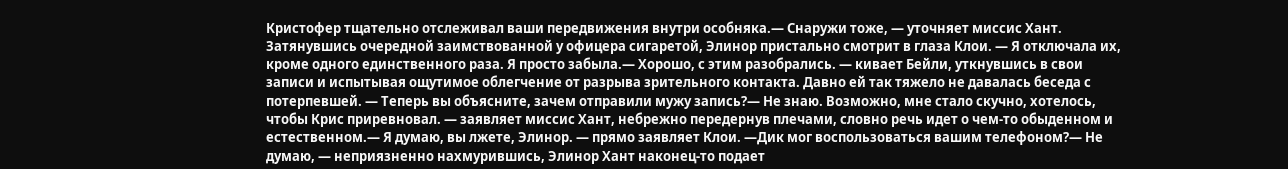Кристофер тщательно отслеживал ваши передвижения внутри особняка.— Снаружи тоже, — уточняет миссис Хант. Затянувшись очередной заимствованной у офицера сигаретой, Элинор пристально смотрит в глаза Клои. — Я отключала их, кроме одного единственного раза. Я просто забыла.— Хорошо, с этим разобрались. — кивает Бейли, уткнувшись в свои записи и испытывая ощутимое облегчение от разрыва зрительного контакта. Давно ей так тяжело не давалась беседа с потерпевшей. — Теперь вы объясните, зачем отправили мужу запись?— Не знаю. Возможно, мне стало скучно, хотелось, чтобы Крис приревновал. — заявляет миссис Хант, небрежно передернув плечами, словно речь идет о чем-то обыденном и естественном.— Я думаю, вы лжете, Элинор. — прямо заявляет Клои. —Дик мог воспользоваться вашим телефоном?— Не думаю, — неприязненно нахмурившись, Элинор Хант наконец-то подает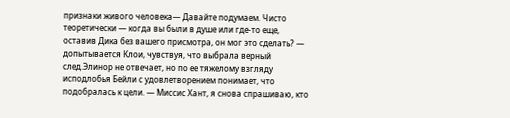признаки живого человека— Давайте подумаем. Чисто теоретически — когда вы были в душе или где-то еще, оставив Дика без вашего присмотра, он мог это сделать? — допытывается Клои, чувствуя, что выбрала верный след.Элинор не отвечает, но по ее тяжелому взгляду исподлобья Бейли с удовлетворением понимает, что подобралась к цели. — Миссис Хант, я снова спрашиваю, кто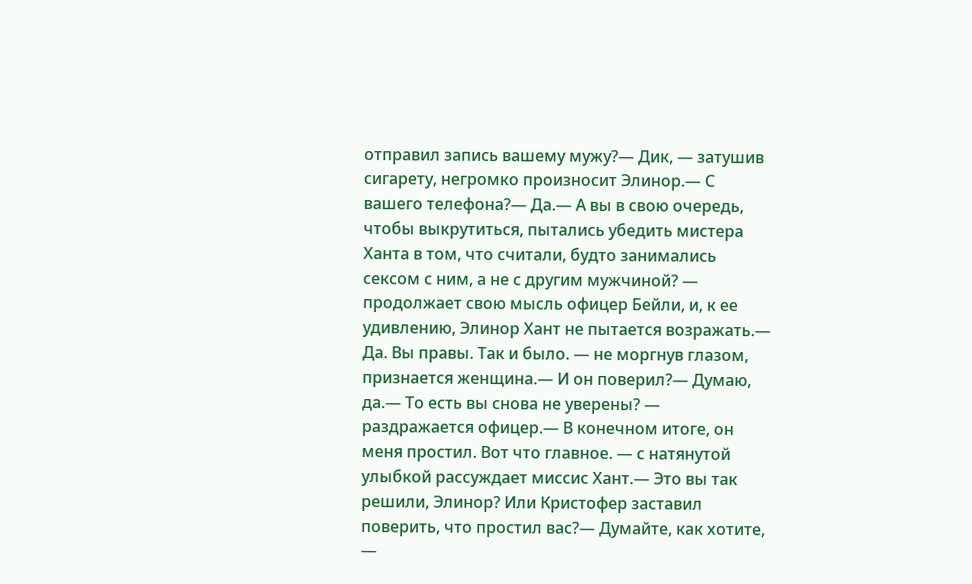отправил запись вашему мужу?— Дик, — затушив сигарету, негромко произносит Элинор.— С вашего телефона?— Да.— А вы в свою очередь, чтобы выкрутиться, пытались убедить мистера Ханта в том, что считали, будто занимались сексом с ним, а не с другим мужчиной? — продолжает свою мысль офицер Бейли, и, к ее удивлению, Элинор Хант не пытается возражать.— Да. Вы правы. Так и было. — не моргнув глазом, признается женщина.— И он поверил?— Думаю, да.— То есть вы снова не уверены? — раздражается офицер.— В конечном итоге, он меня простил. Вот что главное. — с натянутой улыбкой рассуждает миссис Хант.— Это вы так решили, Элинор? Или Кристофер заставил поверить, что простил вас?— Думайте, как хотите, —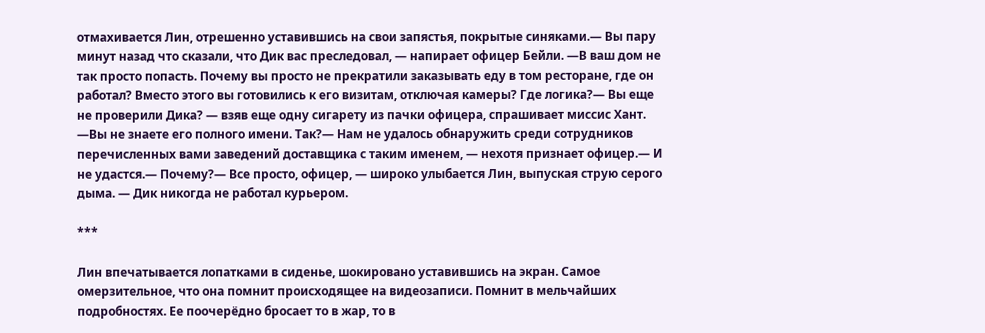отмахивается Лин, отрешенно уставившись на свои запястья, покрытые синяками.— Вы пару минут назад что сказали, что Дик вас преследовал, — напирает офицер Бейли. —В ваш дом не так просто попасть. Почему вы просто не прекратили заказывать еду в том ресторане, где он работал? Вместо этого вы готовились к его визитам, отключая камеры? Где логика?— Вы еще не проверили Дика? — взяв еще одну сигарету из пачки офицера, спрашивает миссис Хант. —Вы не знаете его полного имени. Так?— Нам не удалось обнаружить среди сотрудников перечисленных вами заведений доставщика с таким именем, — нехотя признает офицер.— И не удастся.— Почему?— Все просто, офицер, — широко улыбается Лин, выпуская струю серого дыма. — Дик никогда не работал курьером.

***

Лин впечатывается лопатками в сиденье, шокировано уставившись на экран. Самое омерзительное, что она помнит происходящее на видеозаписи. Помнит в мельчайших подробностях. Ее поочерёдно бросает то в жар, то в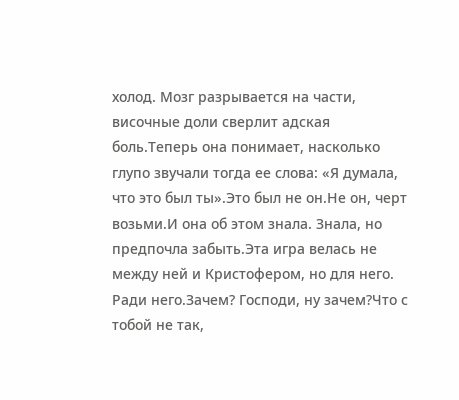холод. Мозг разрывается на части, височные доли сверлит адская боль.Теперь она понимает, насколько глупо звучали тогда ее слова: «Я думала, что это был ты».Это был не он.Не он, черт возьми.И она об этом знала. Знала, но предпочла забыть.Эта игра велась не между ней и Кристофером, но для него. Ради него.Зачем? Господи, ну зачем?Что с тобой не так,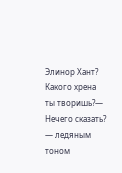Элинор Хант? Какого хрена ты творишь?— Нечего сказать? — ледяным тоном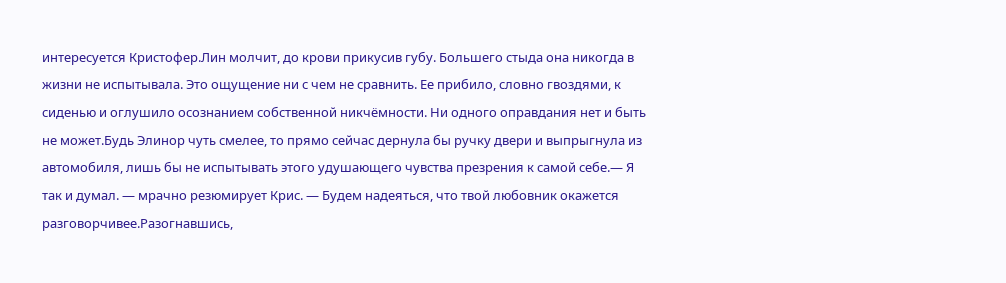интересуется Кристофер.Лин молчит, до крови прикусив губу. Большего стыда она никогда в жизни не испытывала. Это ощущение ни с чем не сравнить. Ее прибило, словно гвоздями, к сиденью и оглушило осознанием собственной никчёмности. Ни одного оправдания нет и быть не может.Будь Элинор чуть смелее, то прямо сейчас дернула бы ручку двери и выпрыгнула из автомобиля, лишь бы не испытывать этого удушающего чувства презрения к самой себе.— Я так и думал. — мрачно резюмирует Крис. — Будем надеяться, что твой любовник окажется разговорчивее.Разогнавшись,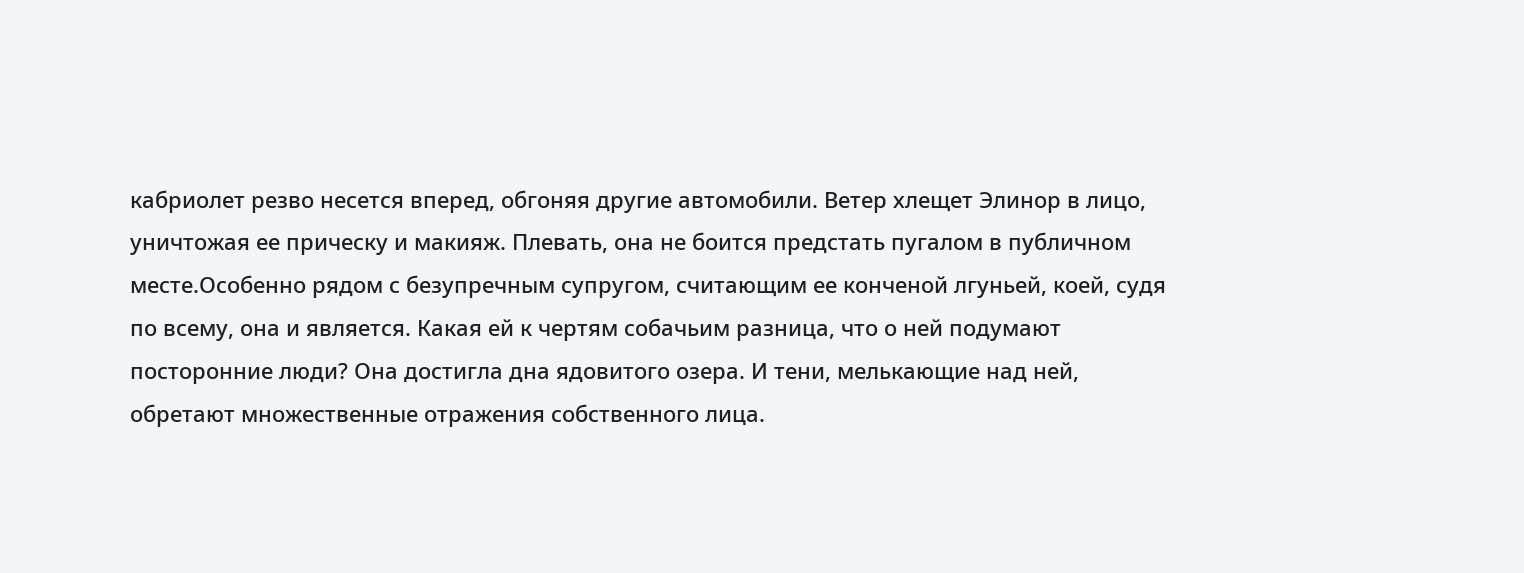кабриолет резво несется вперед, обгоняя другие автомобили. Ветер хлещет Элинор в лицо, уничтожая ее прическу и макияж. Плевать, она не боится предстать пугалом в публичном месте.Особенно рядом с безупречным супругом, считающим ее конченой лгуньей, коей, судя по всему, она и является. Какая ей к чертям собачьим разница, что о ней подумают посторонние люди? Она достигла дна ядовитого озера. И тени, мелькающие над ней, обретают множественные отражения собственного лица.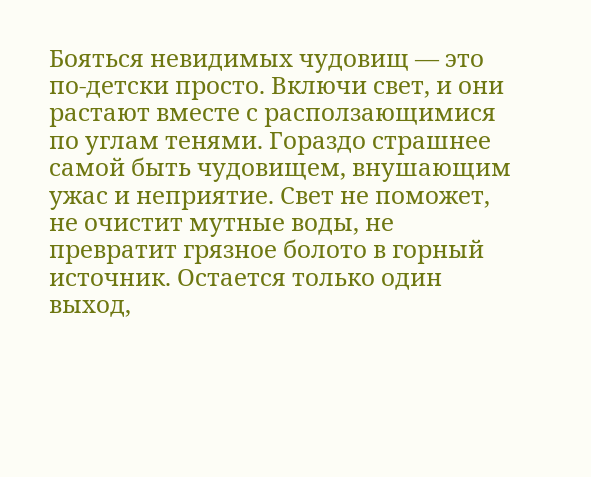Бояться невидимых чудовищ — это по-детски просто. Включи свет, и они растают вместе с расползающимися по углам тенями. Гораздо страшнее самой быть чудовищем, внушающим ужас и неприятие. Свет не поможет, не очистит мутные воды, не превратит грязное болото в горный источник. Остается только один выход,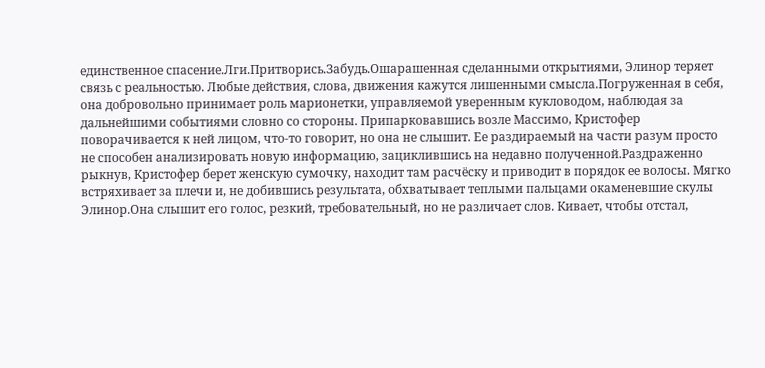единственное спасение.Лги.Притворись.Забудь.Ошарашенная сделанными открытиями, Элинор теряет связь с реальностью. Любые действия, слова, движения кажутся лишенными смысла.Погруженная в себя, она добровольно принимает роль марионетки, управляемой уверенным кукловодом, наблюдая за дальнейшими событиями словно со стороны. Припарковавшись возле Массимо, Кристофер поворачивается к ней лицом, что-то говорит, но она не слышит. Ее раздираемый на части разум просто не способен анализировать новую информацию, зациклившись на недавно полученной.Раздраженно рыкнув, Кристофер берет женскую сумочку, находит там расчёску и приводит в порядок ее волосы. Мягко встряхивает за плечи и, не добившись результата, обхватывает теплыми пальцами окаменевшие скулы Элинор.Она слышит его голос, резкий, требовательный, но не различает слов. Кивает, чтобы отстал,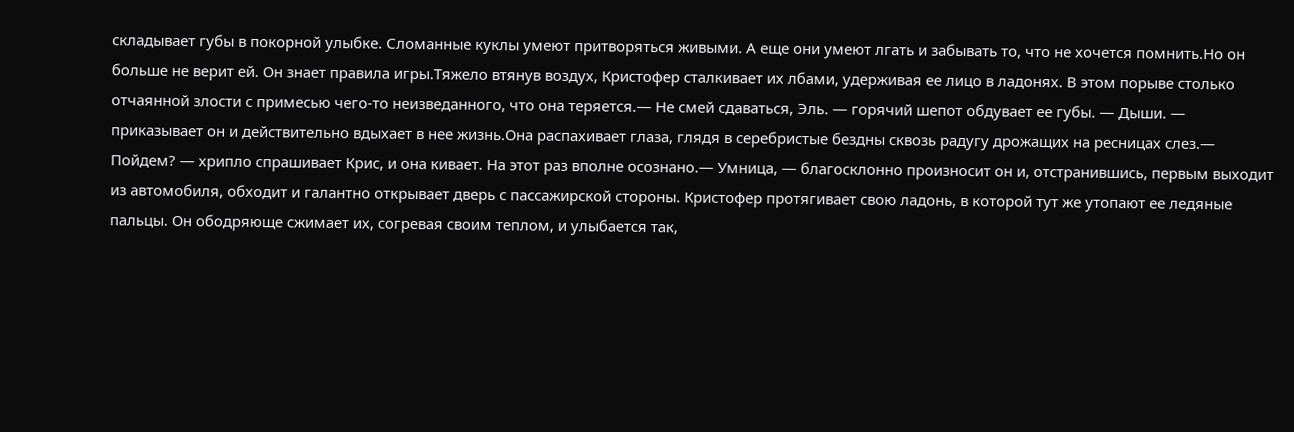складывает губы в покорной улыбке. Сломанные куклы умеют притворяться живыми. А еще они умеют лгать и забывать то, что не хочется помнить.Но он больше не верит ей. Он знает правила игры.Тяжело втянув воздух, Кристофер сталкивает их лбами, удерживая ее лицо в ладонях. В этом порыве столько отчаянной злости с примесью чего-то неизведанного, что она теряется.— Не смей сдаваться, Эль. — горячий шепот обдувает ее губы. — Дыши. — приказывает он и действительно вдыхает в нее жизнь.Она распахивает глаза, глядя в серебристые бездны сквозь радугу дрожащих на ресницах слез.— Пойдем? — хрипло спрашивает Крис, и она кивает. На этот раз вполне осознано.— Умница, — благосклонно произносит он и, отстранившись, первым выходит из автомобиля, обходит и галантно открывает дверь с пассажирской стороны. Кристофер протягивает свою ладонь, в которой тут же утопают ее ледяные пальцы. Он ободряюще сжимает их, согревая своим теплом, и улыбается так,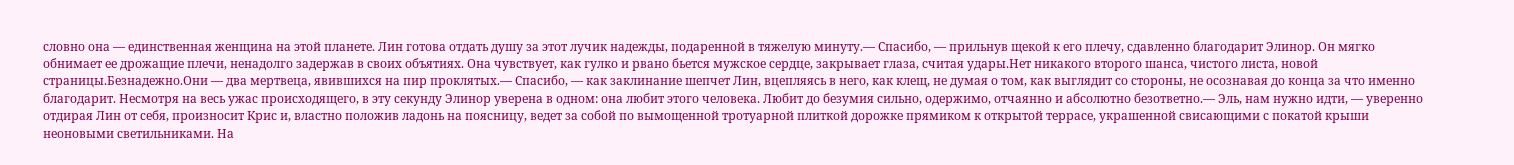словно она — единственная женщина на этой планете. Лин готова отдать душу за этот лучик надежды, подаренной в тяжелую минуту.— Спасибо, — прильнув щекой к его плечу, сдавленно благодарит Элинор. Он мягко обнимает ее дрожащие плечи, ненадолго задержав в своих объятиях. Она чувствует, как гулко и рвано бьется мужское сердце, закрывает глаза, считая удары.Нет никакого второго шанса, чистого листа, новой страницы.Безнадежно.Они — два мертвеца, явившихся на пир проклятых.— Спасибо, — как заклинание шепчет Лин, вцепляясь в него, как клещ, не думая о том, как выглядит со стороны, не осознавая до конца за что именно благодарит. Несмотря на весь ужас происходящего, в эту секунду Элинор уверена в одном: она любит этого человека. Любит до безумия сильно, одержимо, отчаянно и абсолютно безответно.— Эль, нам нужно идти, — уверенно отдирая Лин от себя, произносит Крис и, властно положив ладонь на поясницу, ведет за собой по вымощенной тротуарной плиткой дорожке прямиком к открытой террасе, украшенной свисающими с покатой крыши неоновыми светильниками. На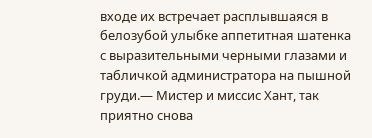входе их встречает расплывшаяся в белозубой улыбке аппетитная шатенка с выразительными черными глазами и табличкой администратора на пышной груди.— Мистер и миссис Хант, так приятно снова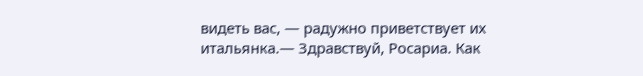видеть вас, — радужно приветствует их итальянка.— Здравствуй, Росариа. Как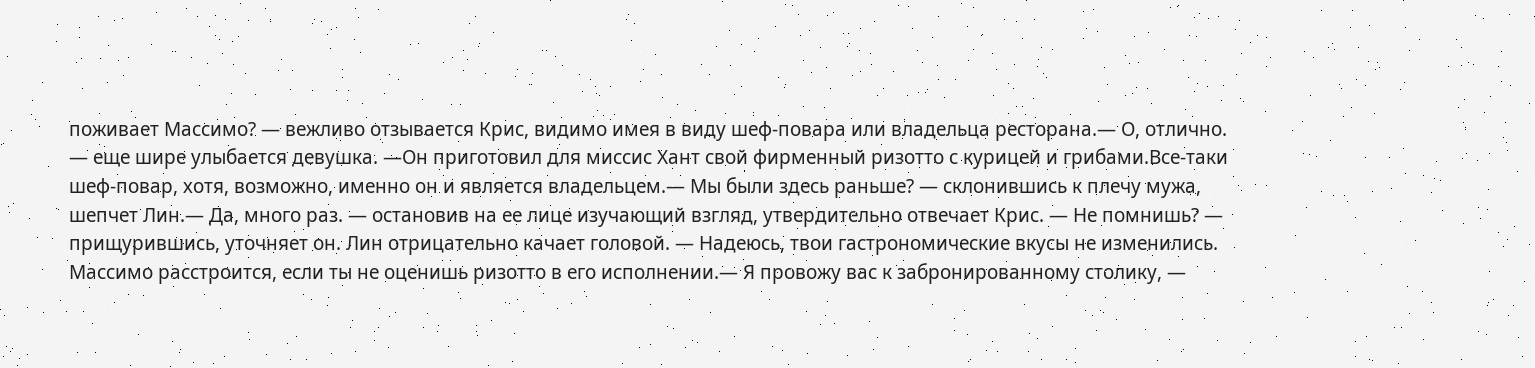поживает Массимо? — вежливо отзывается Крис, видимо имея в виду шеф-повара или владельца ресторана.— О, отлично. — еще шире улыбается девушка. —Он приготовил для миссис Хант свой фирменный ризотто с курицей и грибами.Все-таки шеф-повар, хотя, возможно, именно он и является владельцем.— Мы были здесь раньше? — склонившись к плечу мужа, шепчет Лин.— Да, много раз. — остановив на ее лице изучающий взгляд, утвердительно отвечает Крис. — Не помнишь? — прищурившись, уточняет он. Лин отрицательно качает головой. — Надеюсь, твои гастрономические вкусы не изменились. Массимо расстроится, если ты не оценишь ризотто в его исполнении.— Я провожу вас к забронированному столику, —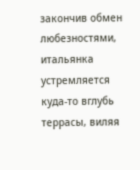закончив обмен любезностями, итальянка устремляется куда-то вглубь террасы, виляя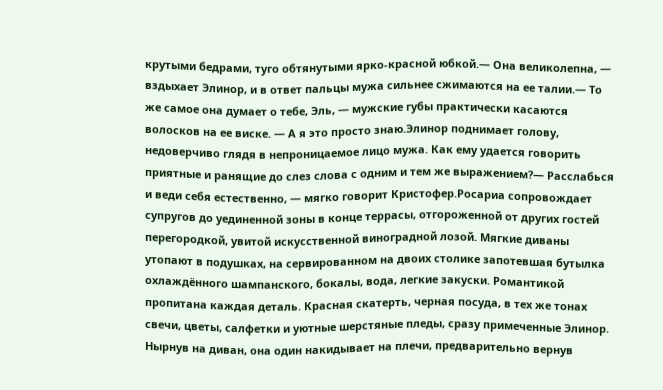крутыми бедрами, туго обтянутыми ярко-красной юбкой.— Она великолепна, — вздыхает Элинор, и в ответ пальцы мужа сильнее сжимаются на ее талии.— То же самое она думает о тебе, Эль, — мужские губы практически касаются волосков на ее виске. — А я это просто знаю.Элинор поднимает голову, недоверчиво глядя в непроницаемое лицо мужа. Как ему удается говорить приятные и ранящие до слез слова с одним и тем же выражением?— Расслабься и веди себя естественно, — мягко говорит Кристофер.Росариа сопровождает супругов до уединенной зоны в конце террасы, отгороженной от других гостей перегородкой, увитой искусственной виноградной лозой. Мягкие диваны утопают в подушках, на сервированном на двоих столике запотевшая бутылка охлаждённого шампанского, бокалы, вода, легкие закуски. Романтикой пропитана каждая деталь. Красная скатерть, черная посуда, в тех же тонах свечи, цветы, салфетки и уютные шерстяные пледы, сразу примеченные Элинор. Нырнув на диван, она один накидывает на плечи, предварительно вернув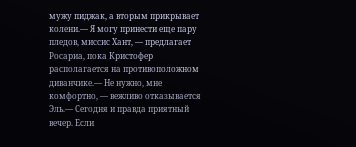мужу пиджак, а вторым прикрывает колени.— Я могу принести еще пару пледов, миссис Хант, — предлагает Росариа, пока Кристофер располагается на противоположном диванчике.— Не нужно, мне комфортно, — вежливо отказывается Эль.— Сегодня и правда приятный вечер. Если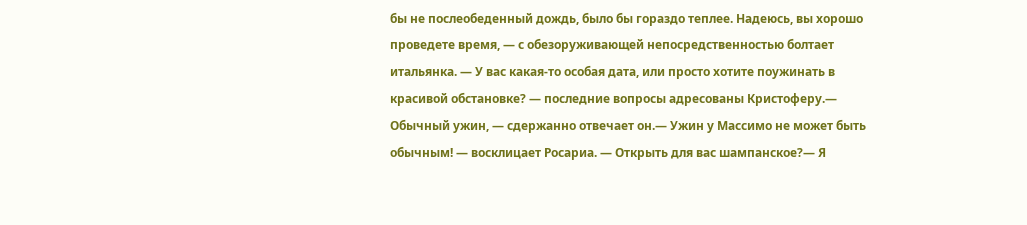бы не послеобеденный дождь, было бы гораздо теплее. Надеюсь, вы хорошо проведете время, — с обезоруживающей непосредственностью болтает итальянка. — У вас какая-то особая дата, или просто хотите поужинать в красивой обстановке? — последние вопросы адресованы Кристоферу.— Обычный ужин, — сдержанно отвечает он.— Ужин у Массимо не может быть обычным! — восклицает Росариа. — Открыть для вас шампанское?— Я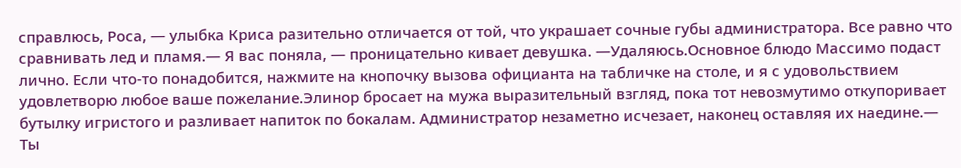справлюсь, Роса, — улыбка Криса разительно отличается от той, что украшает сочные губы администратора. Все равно что сравнивать лед и пламя.— Я вас поняла, — проницательно кивает девушка. —Удаляюсь.Основное блюдо Массимо подаст лично. Если что-то понадобится, нажмите на кнопочку вызова официанта на табличке на столе, и я с удовольствием удовлетворю любое ваше пожелание.Элинор бросает на мужа выразительный взгляд, пока тот невозмутимо откупоривает бутылку игристого и разливает напиток по бокалам. Администратор незаметно исчезает, наконец оставляя их наедине.— Ты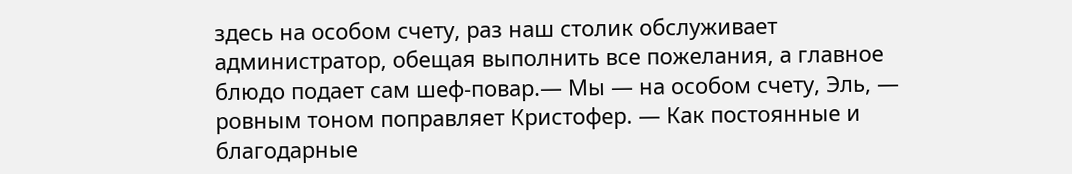здесь на особом счету, раз наш столик обслуживает администратор, обещая выполнить все пожелания, а главное блюдо подает сам шеф-повар.— Мы — на особом счету, Эль, — ровным тоном поправляет Кристофер. — Как постоянные и благодарные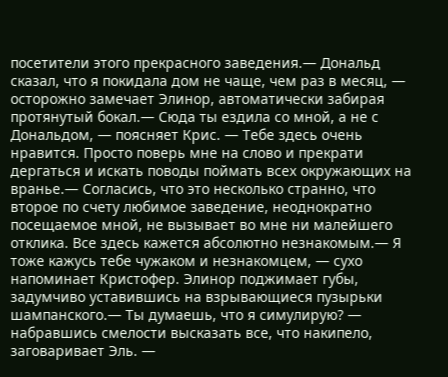посетители этого прекрасного заведения.— Дональд сказал, что я покидала дом не чаще, чем раз в месяц, — осторожно замечает Элинор, автоматически забирая протянутый бокал.— Сюда ты ездила со мной, а не с Дональдом, — поясняет Крис. — Тебе здесь очень нравится. Просто поверь мне на слово и прекрати дергаться и искать поводы поймать всех окружающих на вранье.— Согласись, что это несколько странно, что второе по счету любимое заведение, неоднократно посещаемое мной, не вызывает во мне ни малейшего отклика. Все здесь кажется абсолютно незнакомым.— Я тоже кажусь тебе чужаком и незнакомцем, — сухо напоминает Кристофер. Элинор поджимает губы, задумчиво уставившись на взрывающиеся пузырьки шампанского.— Ты думаешь, что я симулирую? — набравшись смелости высказать все, что накипело, заговаривает Эль. —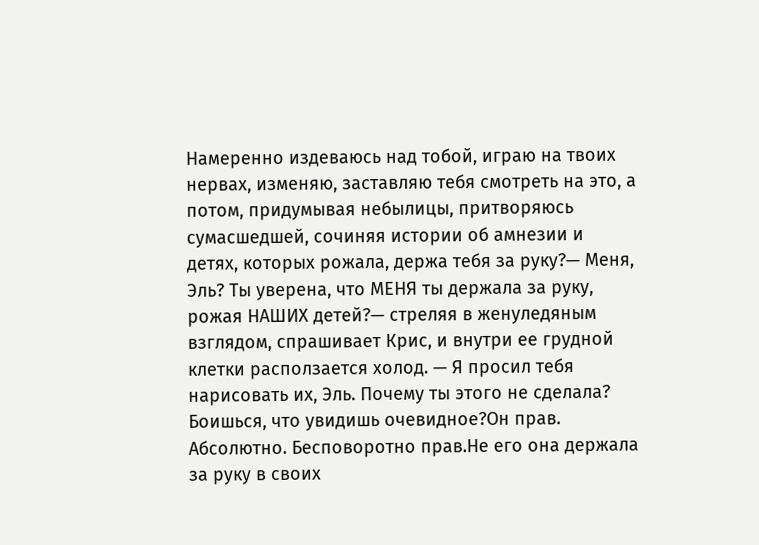Намеренно издеваюсь над тобой, играю на твоих нервах, изменяю, заставляю тебя смотреть на это, а потом, придумывая небылицы, притворяюсь сумасшедшей, сочиняя истории об амнезии и детях, которых рожала, держа тебя за руку?— Меня, Эль? Ты уверена, что МЕНЯ ты держала за руку, рожая НАШИХ детей?— стреляя в женуледяным взглядом, спрашивает Крис, и внутри ее грудной клетки расползается холод. — Я просил тебя нарисовать их, Эль. Почему ты этого не сделала? Боишься, что увидишь очевидное?Он прав. Абсолютно. Бесповоротно прав.Не его она держала за руку в своих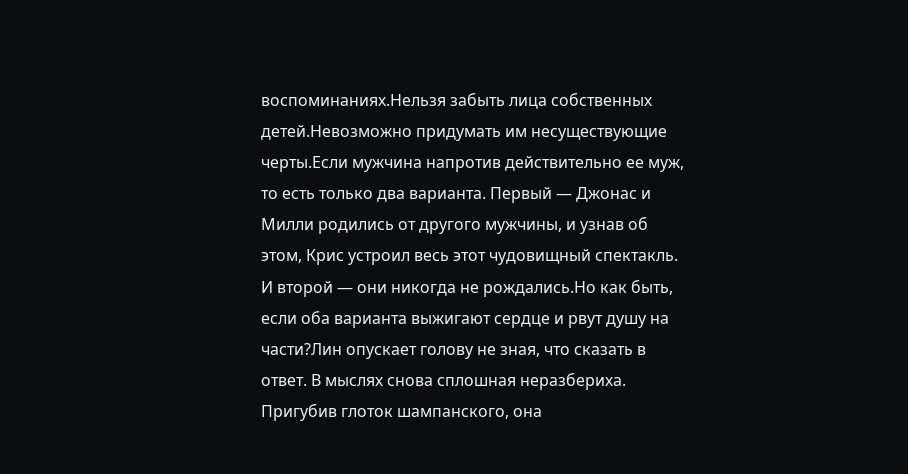воспоминаниях.Нельзя забыть лица собственных детей.Невозможно придумать им несуществующие черты.Если мужчина напротив действительно ее муж, то есть только два варианта. Первый — Джонас и Милли родились от другого мужчины, и узнав об этом, Крис устроил весь этот чудовищный спектакль. И второй — они никогда не рождались.Но как быть, если оба варианта выжигают сердце и рвут душу на части?Лин опускает голову не зная, что сказать в ответ. В мыслях снова сплошная неразбериха. Пригубив глоток шампанского, она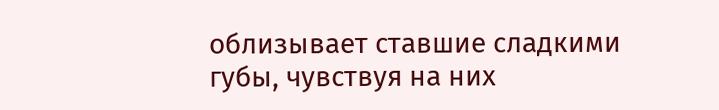облизывает ставшие сладкими губы, чувствуя на них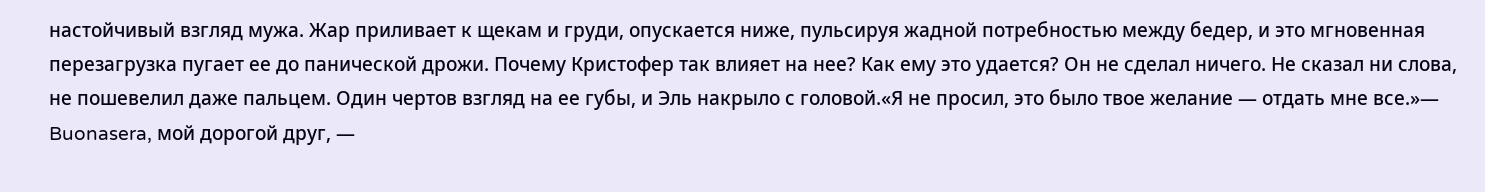настойчивый взгляд мужа. Жар приливает к щекам и груди, опускается ниже, пульсируя жадной потребностью между бедер, и это мгновенная перезагрузка пугает ее до панической дрожи. Почему Кристофер так влияет на нее? Как ему это удается? Он не сделал ничего. Не сказал ни слова, не пошевелил даже пальцем. Один чертов взгляд на ее губы, и Эль накрыло с головой.«Я не просил, это было твое желание — отдать мне все.»— Buonasera, мой дорогой друг, —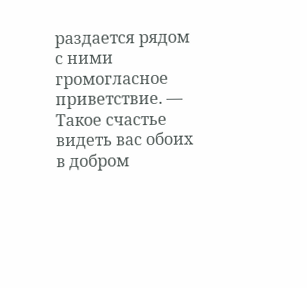раздается рядом с ними громогласное приветствие. — Такое счастье видеть вас обоих в добром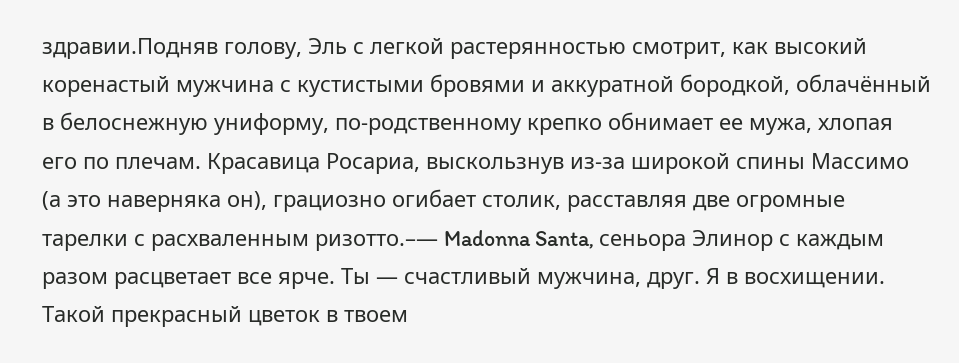здравии.Подняв голову, Эль с легкой растерянностью смотрит, как высокий коренастый мужчина с кустистыми бровями и аккуратной бородкой, облачённый в белоснежную униформу, по-родственному крепко обнимает ее мужа, хлопая его по плечам. Красавица Росариа, выскользнув из-за широкой спины Массимо (а это наверняка он), грациозно огибает столик, расставляя две огромные тарелки с расхваленным ризотто.–— Madonna Santa, сеньора Элинор с каждым разом расцветает все ярче. Ты — счастливый мужчина, друг. Я в восхищении. Такой прекрасный цветок в твоем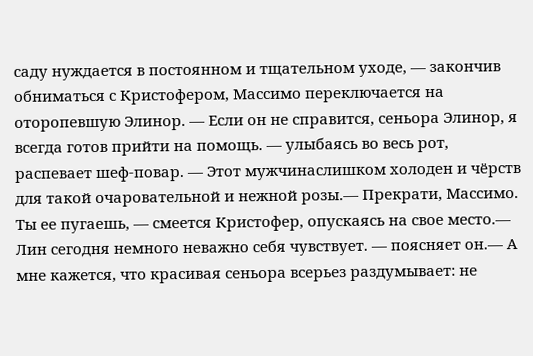саду нуждается в постоянном и тщательном уходе, — закончив обниматься с Кристофером, Массимо переключается на оторопевшую Элинор. — Если он не справится, сеньора Элинор, я всегда готов прийти на помощь. — улыбаясь во весь рот, распевает шеф-повар. — Этот мужчинаслишком холоден и чёрств для такой очаровательной и нежной розы.— Прекрати, Массимо. Ты ее пугаешь, — смеется Кристофер, опускаясь на свое место.— Лин сегодня немного неважно себя чувствует. — поясняет он.— А мне кажется, что красивая сеньора всерьез раздумывает: не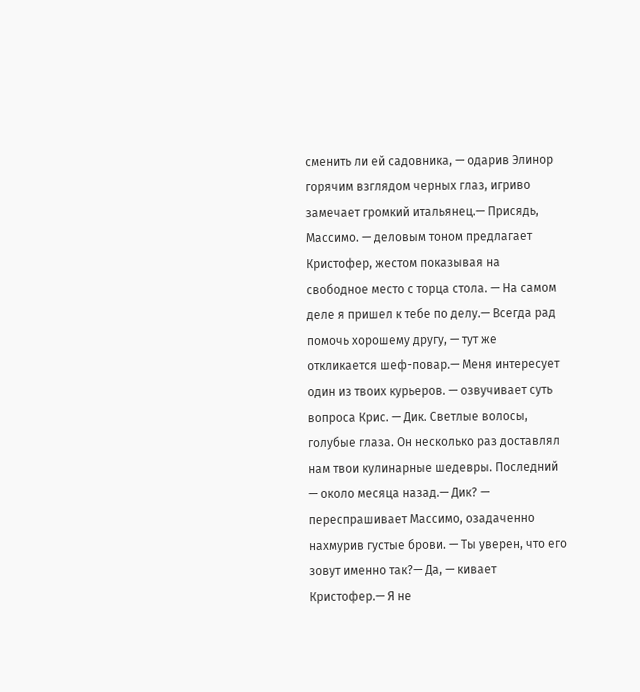сменить ли ей садовника, — одарив Элинор горячим взглядом черных глаз, игриво замечает громкий итальянец.— Присядь, Массимо. — деловым тоном предлагает Кристофер, жестом показывая на свободное место с торца стола. — На самом деле я пришел к тебе по делу.— Всегда рад помочь хорошему другу, — тут же откликается шеф-повар.— Меня интересует один из твоих курьеров. — озвучивает суть вопроса Крис. — Дик. Светлые волосы, голубые глаза. Он несколько раз доставлял нам твои кулинарные шедевры. Последний — около месяца назад.— Дик? — переспрашивает Массимо, озадаченно нахмурив густые брови. — Ты уверен, что его зовут именно так?— Да, — кивает Кристофер.— Я не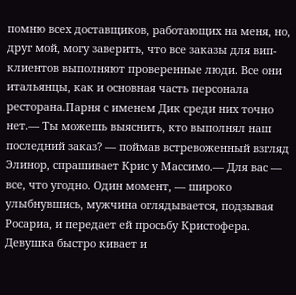помню всех доставщиков, работающих на меня, но, друг мой, могу заверить, что все заказы для вип-клиентов выполняют проверенные люди. Все они итальянцы, как и основная часть персонала ресторана.Парня с именем Дик среди них точно нет.— Ты можешь выяснить, кто выполнял наш последний заказ? — поймав встревоженный взгляд Элинор, спрашивает Крис у Массимо.— Для вас — все, что угодно. Один момент, — широко улыбнувшись, мужчина оглядывается, подзывая Росариа, и передает ей просьбу Кристофера. Девушка быстро кивает и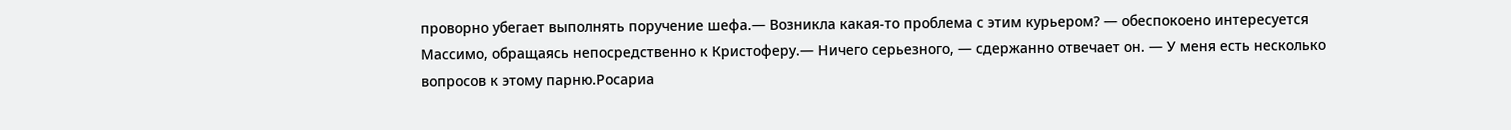проворно убегает выполнять поручение шефа.— Возникла какая-то проблема с этим курьером? — обеспокоено интересуется Массимо, обращаясь непосредственно к Кристоферу.— Ничего серьезного, — сдержанно отвечает он. — У меня есть несколько вопросов к этому парню.Росариа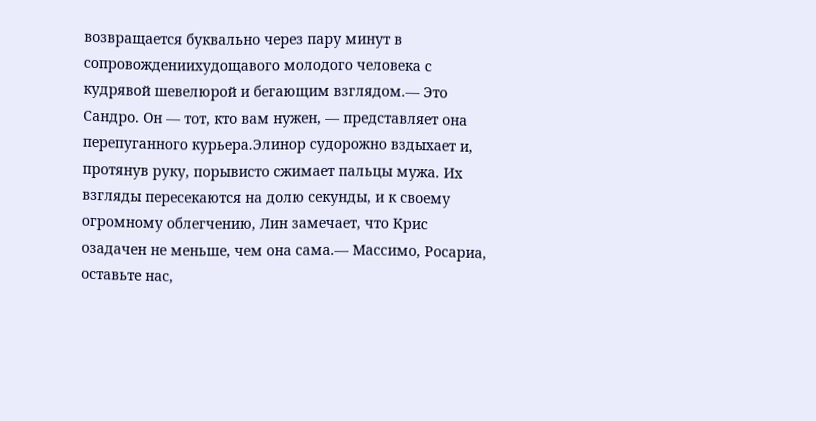возвращается буквально через пару минут в сопровождениихудощавого молодого человека с кудрявой шевелюрой и бегающим взглядом.— Это Сандро. Он — тот, кто вам нужен, — представляет она перепуганного курьера.Элинор судорожно вздыхает и, протянув руку, порывисто сжимает пальцы мужа. Их взгляды пересекаются на долю секунды, и к своему огромному облегчению, Лин замечает, что Крис озадачен не меньше, чем она сама.— Массимо, Росариа, оставьте нас,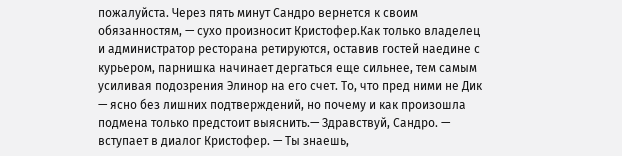пожалуйста. Через пять минут Сандро вернется к своим обязанностям, — сухо произносит Кристофер.Как только владелец и администратор ресторана ретируются, оставив гостей наедине с курьером, парнишка начинает дергаться еще сильнее, тем самым усиливая подозрения Элинор на его счет. То, что пред ними не Дик — ясно без лишних подтверждений, но почему и как произошла подмена только предстоит выяснить.— Здравствуй, Сандро. — вступает в диалог Кристофер. — Ты знаешь,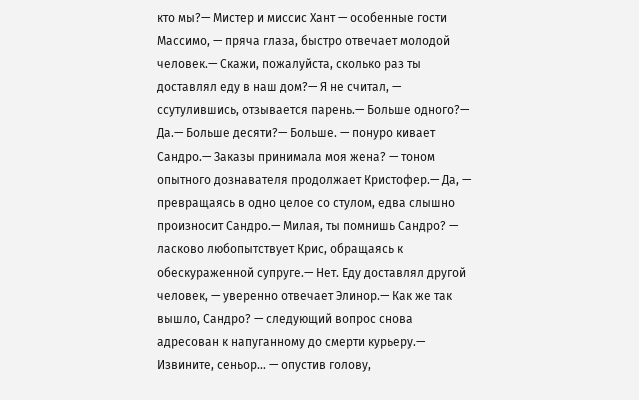кто мы?— Мистер и миссис Хант — особенные гости Массимо, — пряча глаза, быстро отвечает молодой человек.— Скажи, пожалуйста, сколько раз ты доставлял еду в наш дом?— Я не считал, — ссутулившись, отзывается парень.— Больше одного?— Да.— Больше десяти?— Больше. — понуро кивает Сандро.— Заказы принимала моя жена? — тоном опытного дознавателя продолжает Кристофер.— Да, — превращаясь в одно целое со стулом, едва слышно произносит Сандро.— Милая, ты помнишь Сандро? — ласково любопытствует Крис, обращаясь к обескураженной супруге.— Нет. Еду доставлял другой человек, — уверенно отвечает Элинор.— Как же так вышло, Сандро? — следующий вопрос снова адресован к напуганному до смерти курьеру.— Извините, сеньор... — опустив голову,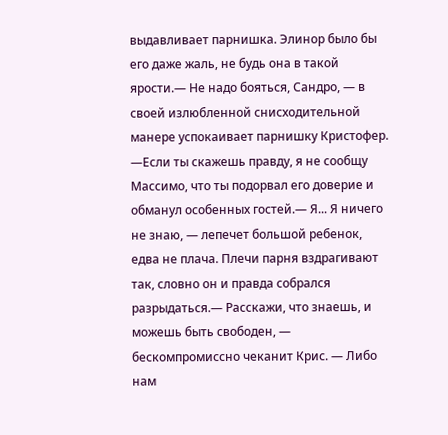выдавливает парнишка. Элинор было бы его даже жаль, не будь она в такой ярости.— Не надо бояться, Сандро, — в своей излюбленной снисходительной манере успокаивает парнишку Кристофер. —Если ты скажешь правду, я не сообщу Массимо, что ты подорвал его доверие и обманул особенных гостей.— Я... Я ничего не знаю, — лепечет большой ребенок, едва не плача. Плечи парня вздрагивают так, словно он и правда собрался разрыдаться.— Расскажи, что знаешь, и можешь быть свободен, — бескомпромиссно чеканит Крис. — Либо нам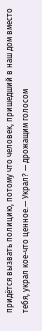придётся вызвать полицию, потому что человек, пришедший в наш дом вместо тебя, украл кое-что ценное.— Украл? — дрожащим голосом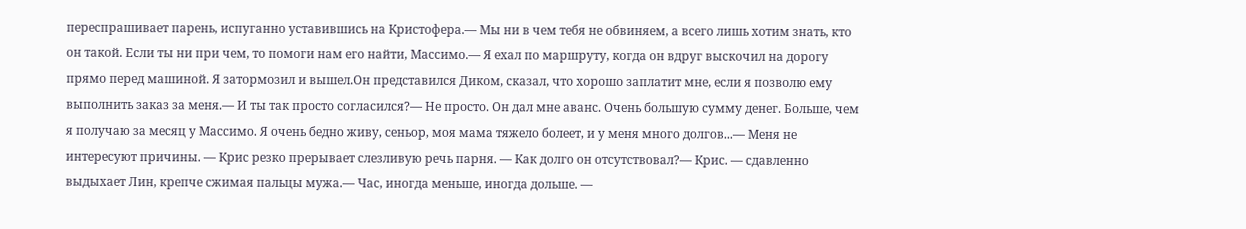переспрашивает парень, испуганно уставившись на Кристофера.— Мы ни в чем тебя не обвиняем, а всего лишь хотим знать, кто он такой. Если ты ни при чем, то помоги нам его найти, Массимо.— Я ехал по маршруту, когда он вдруг выскочил на дорогу прямо перед машиной. Я затормозил и вышел.Он представился Диком, сказал, что хорошо заплатит мне, если я позволю ему выполнить заказ за меня.— И ты так просто согласился?— Не просто. Он дал мне аванс. Очень большую сумму денег. Больше, чем я получаю за месяц у Массимо. Я очень бедно живу, сеньор, моя мама тяжело болеет, и у меня много долгов...— Меня не интересуют причины. — Крис резко прерывает слезливую речь парня. — Как долго он отсутствовал?— Крис. — сдавленно выдыхает Лин, крепче сжимая пальцы мужа.— Час, иногда меньше, иногда дольше. —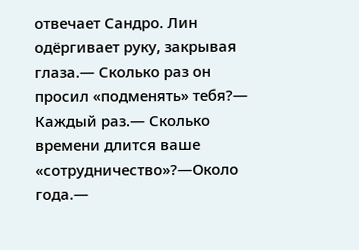отвечает Сандро. Лин одёргивает руку, закрывая глаза.— Сколько раз он просил «подменять» тебя?— Каждый раз.— Сколько времени длится ваше «сотрудничество»?—Около года.—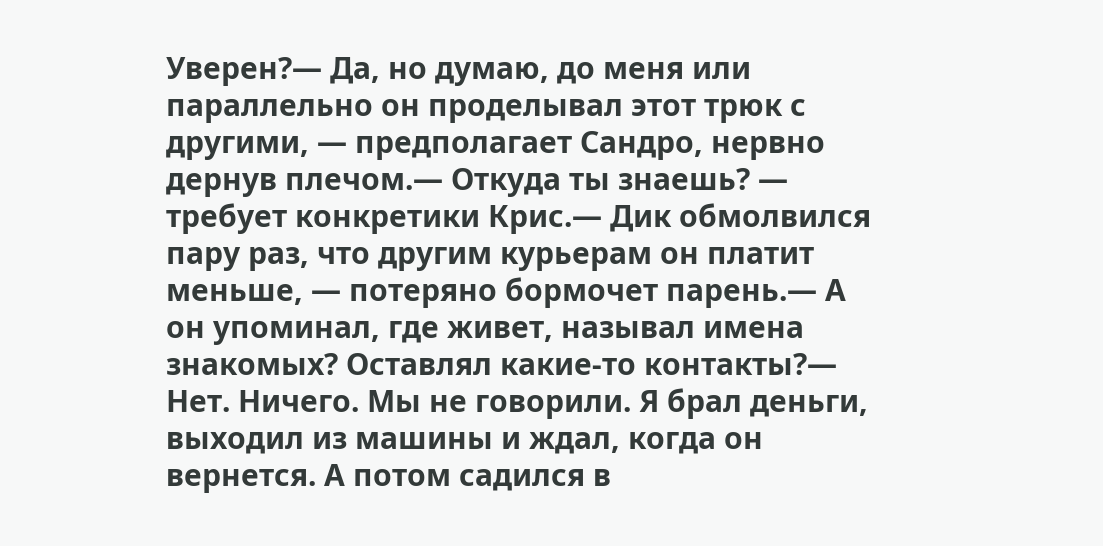Уверен?— Да, но думаю, до меня или параллельно он проделывал этот трюк с другими, — предполагает Сандро, нервно дернув плечом.— Откуда ты знаешь? — требует конкретики Крис.— Дик обмолвился пару раз, что другим курьерам он платит меньше, — потеряно бормочет парень.— А он упоминал, где живет, называл имена знакомых? Оставлял какие-то контакты?— Нет. Ничего. Мы не говорили. Я брал деньги, выходил из машины и ждал, когда он вернется. А потом садился в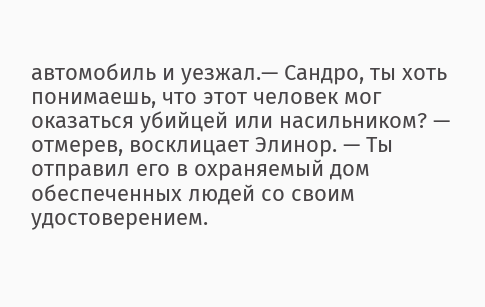автомобиль и уезжал.— Сандро, ты хоть понимаешь, что этот человек мог оказаться убийцей или насильником? — отмерев, восклицает Элинор. — Ты отправил его в охраняемый дом обеспеченных людей со своим удостоверением.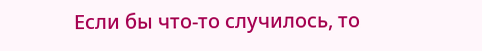Если бы что-то случилось, то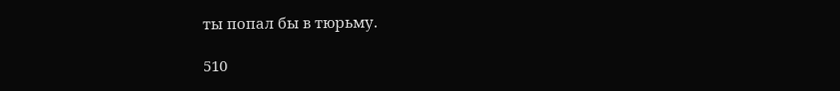ты попал бы в тюрьму.

510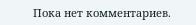Пока нет комментариев.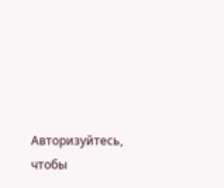Авторизуйтесь, чтобы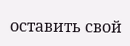оставить свой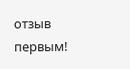отзыв первым!